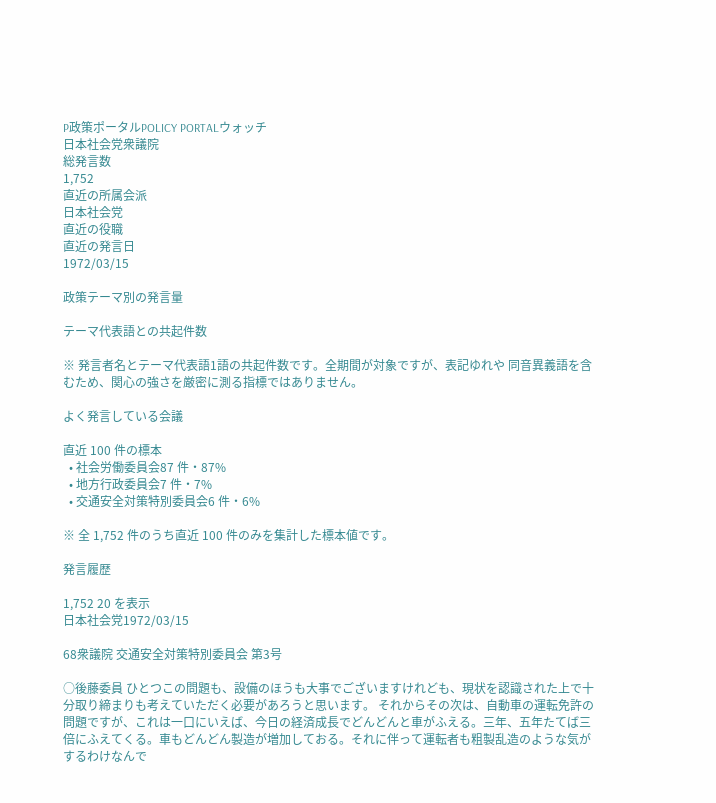P政策ポータルPOLICY PORTALウォッチ
日本社会党衆議院
総発言数
1,752
直近の所属会派
日本社会党
直近の役職
直近の発言日
1972/03/15

政策テーマ別の発言量

テーマ代表語との共起件数

※ 発言者名とテーマ代表語1語の共起件数です。全期間が対象ですが、表記ゆれや 同音異義語を含むため、関心の強さを厳密に測る指標ではありません。

よく発言している会議

直近 100 件の標本
  • 社会労働委員会87 件・87%
  • 地方行政委員会7 件・7%
  • 交通安全対策特別委員会6 件・6%

※ 全 1,752 件のうち直近 100 件のみを集計した標本値です。

発言履歴

1,752 20 を表示
日本社会党1972/03/15

68衆議院 交通安全対策特別委員会 第3号

○後藤委員 ひとつこの問題も、設備のほうも大事でございますけれども、現状を認識された上で十分取り締まりも考えていただく必要があろうと思います。 それからその次は、自動車の運転免許の問題ですが、これは一口にいえば、今日の経済成長でどんどんと車がふえる。三年、五年たてば三倍にふえてくる。車もどんどん製造が増加しておる。それに伴って運転者も粗製乱造のような気がするわけなんで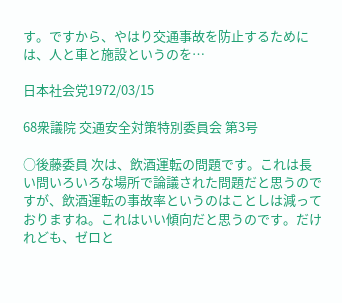す。ですから、やはり交通事故を防止するためには、人と車と施設というのを…

日本社会党1972/03/15

68衆議院 交通安全対策特別委員会 第3号

○後藤委員 次は、飲酒運転の問題です。これは長い問いろいろな場所で論議された問題だと思うのですが、飲酒運転の事故率というのはことしは減っておりますね。これはいい傾向だと思うのです。だけれども、ゼロと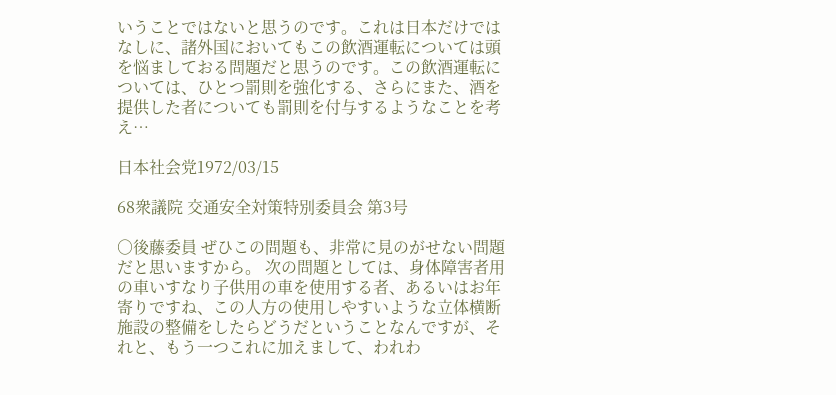いうことではないと思うのです。これは日本だけではなしに、諸外国においてもこの飲酒運転については頭を悩ましておる問題だと思うのです。この飲酒運転については、ひとつ罰則を強化する、さらにまた、酒を提供した者についても罰則を付与するようなことを考え…

日本社会党1972/03/15

68衆議院 交通安全対策特別委員会 第3号

○後藤委員 ぜひこの問題も、非常に見のがせない問題だと思いますから。 次の問題としては、身体障害者用の車いすなり子供用の車を使用する者、あるいはお年寄りですね、この人方の使用しやすいような立体横断施設の整備をしたらどうだということなんですが、それと、もう一つこれに加えまして、われわ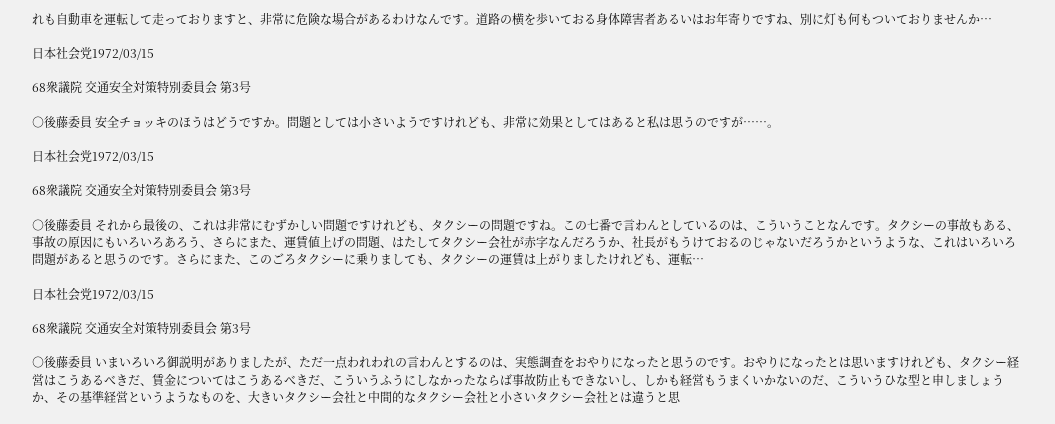れも自動車を運転して走っておりますと、非常に危険な場合があるわけなんです。道路の横を歩いておる身体障害者あるいはお年寄りですね、別に灯も何もついておりませんか…

日本社会党1972/03/15

68衆議院 交通安全対策特別委員会 第3号

○後藤委員 安全チョッキのほうはどうですか。問題としては小さいようですけれども、非常に効果としてはあると私は思うのですが……。

日本社会党1972/03/15

68衆議院 交通安全対策特別委員会 第3号

○後藤委員 それから最後の、これは非常にむずかしい問題ですけれども、タクシーの問題ですね。この七番で言わんとしているのは、こういうことなんです。タクシーの事故もある、事故の原因にもいろいろあろう、さらにまた、運賃値上げの問題、はたしてタクシー会社が赤字なんだろうか、社長がもうけておるのじゃないだろうかというような、これはいろいろ問題があると思うのです。さらにまた、このごろタクシーに乗りましても、タクシーの運賃は上がりましたけれども、運転…

日本社会党1972/03/15

68衆議院 交通安全対策特別委員会 第3号

○後藤委員 いまいろいろ御説明がありましたが、ただ一点われわれの言わんとするのは、実態調査をおやりになったと思うのです。おやりになったとは思いますけれども、タクシー経営はこうあるべきだ、賃金についてはこうあるべきだ、こういうふうにしなかったならば事故防止もできないし、しかも経営もうまくいかないのだ、こういうひな型と申しましょうか、その基準経営というようなものを、大きいタクシー会社と中間的なタクシー会社と小さいタクシー会社とは違うと思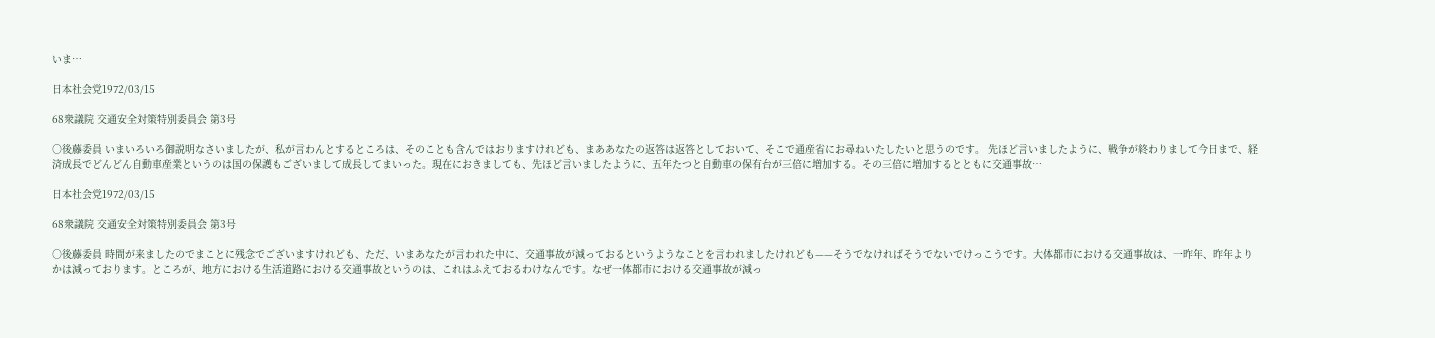いま…

日本社会党1972/03/15

68衆議院 交通安全対策特別委員会 第3号

○後藤委員 いまいろいろ御説明なさいましたが、私が言わんとするところは、そのことも含んではおりますけれども、まああなたの返答は返答としておいて、そこで通産省にお尋ねいたしたいと思うのです。 先ほど言いましたように、戦争が終わりまして今日まで、経済成長でどんどん自動車産業というのは国の保護もございまして成長してまいった。現在におきましても、先ほど言いましたように、五年たつと自動車の保有台が三倍に増加する。その三倍に増加するとともに交通事故…

日本社会党1972/03/15

68衆議院 交通安全対策特別委員会 第3号

○後藤委員 時間が来ましたのでまことに残念でございますけれども、ただ、いまあなたが言われた中に、交通事故が減っておるというようなことを言われましたけれども——そうでなければそうでないでけっこうです。大体都市における交通事故は、一昨年、昨年よりかは減っております。ところが、地方における生活道路における交通事故というのは、これはふえておるわけなんです。なぜ一体都市における交通事故が減っ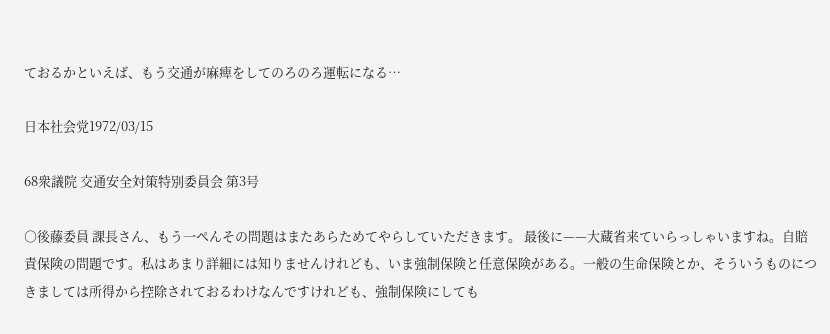ておるかといえば、もう交通が麻痺をしてのろのろ運転になる…

日本社会党1972/03/15

68衆議院 交通安全対策特別委員会 第3号

○後藤委員 課長さん、もう一ぺんその問題はまたあらためてやらしていただきます。 最後に——大蔵省来ていらっしゃいますね。自賠責保険の問題です。私はあまり詳細には知りませんけれども、いま強制保険と任意保険がある。一般の生命保険とか、そういうものにつきましては所得から控除されておるわけなんですけれども、強制保険にしても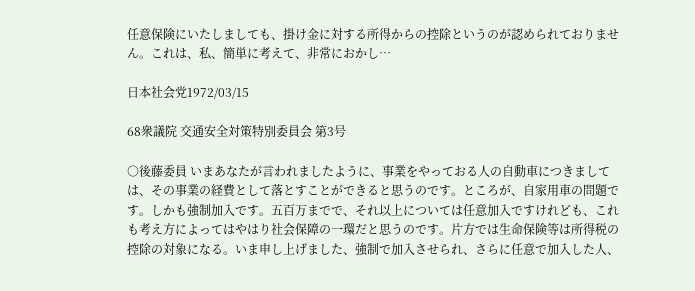任意保険にいたしましても、掛け金に対する所得からの控除というのが認められておりません。これは、私、簡単に考えて、非常におかし…

日本社会党1972/03/15

68衆議院 交通安全対策特別委員会 第3号

○後藤委員 いまあなたが言われましたように、事業をやっておる人の自動車につきましては、その事業の経費として落とすことができると思うのです。ところが、自家用車の問題です。しかも強制加入です。五百万までで、それ以上については任意加入ですけれども、これも考え方によってはやはり社会保障の一環だと思うのです。片方では生命保険等は所得税の控除の対象になる。いま申し上げました、強制で加入させられ、さらに任意で加入した人、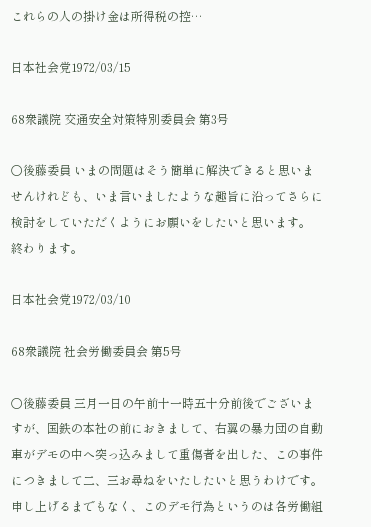これらの人の掛け金は所得税の控…

日本社会党1972/03/15

68衆議院 交通安全対策特別委員会 第3号

○後藤委員 いまの問題はそう簡単に解決できると思いませんけれども、いま言いましたような趣旨に沿ってさらに検討をしていただくようにお願いをしたいと思います。 終わります。

日本社会党1972/03/10

68衆議院 社会労働委員会 第5号

○後藤委員 三月一日の午前十一時五十分前後でございますが、国鉄の本社の前におきまして、右翼の暴力団の自動車がデモの中へ突っ込みまして重傷者を出した、この事件につきまして二、三お尋ねをいたしたいと思うわけです。 申し上げるまでもなく、このデモ行為というのは各労働組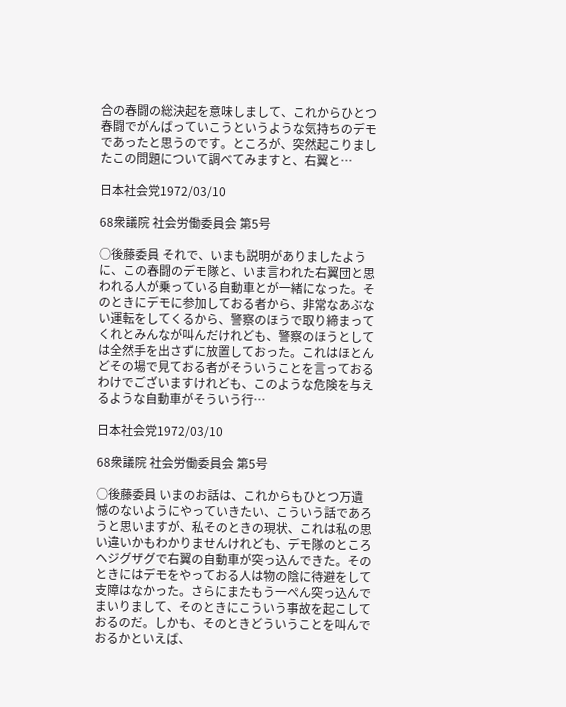合の春闘の総決起を意味しまして、これからひとつ春闘でがんばっていこうというような気持ちのデモであったと思うのです。ところが、突然起こりましたこの問題について調べてみますと、右翼と…

日本社会党1972/03/10

68衆議院 社会労働委員会 第5号

○後藤委員 それで、いまも説明がありましたように、この春闘のデモ隊と、いま言われた右翼団と思われる人が乗っている自動車とが一緒になった。そのときにデモに参加しておる者から、非常なあぶない運転をしてくるから、警察のほうで取り締まってくれとみんなが叫んだけれども、警察のほうとしては全然手を出さずに放置しておった。これはほとんどその場で見ておる者がそういうことを言っておるわけでございますけれども、このような危険を与えるような自動車がそういう行…

日本社会党1972/03/10

68衆議院 社会労働委員会 第5号

○後藤委員 いまのお話は、これからもひとつ万遺憾のないようにやっていきたい、こういう話であろうと思いますが、私そのときの現状、これは私の思い違いかもわかりませんけれども、デモ隊のところヘジグザグで右翼の自動車が突っ込んできた。そのときにはデモをやっておる人は物の陰に待避をして支障はなかった。さらにまたもう一ぺん突っ込んでまいりまして、そのときにこういう事故を起こしておるのだ。しかも、そのときどういうことを叫んでおるかといえば、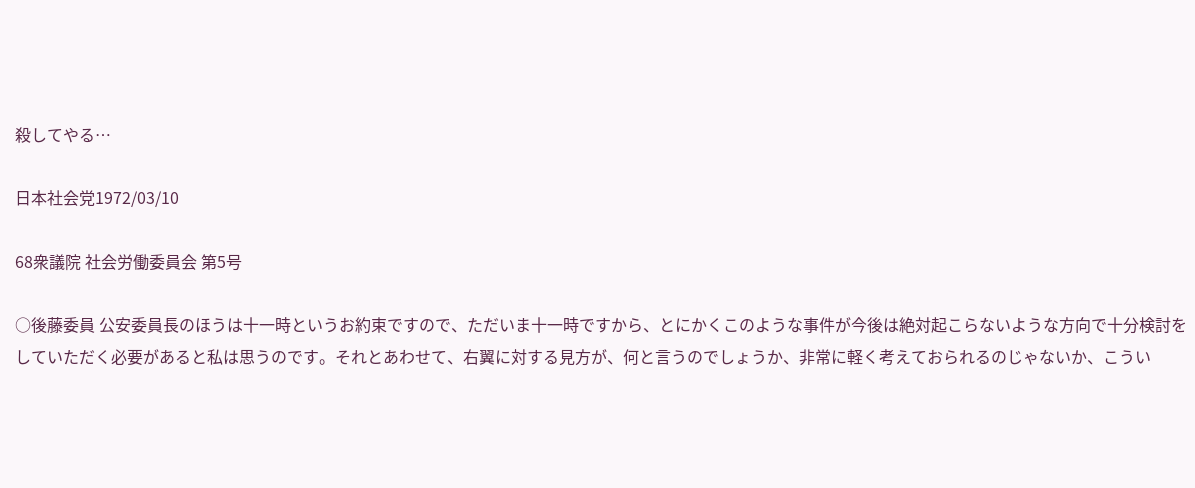殺してやる…

日本社会党1972/03/10

68衆議院 社会労働委員会 第5号

○後藤委員 公安委員長のほうは十一時というお約束ですので、ただいま十一時ですから、とにかくこのような事件が今後は絶対起こらないような方向で十分検討をしていただく必要があると私は思うのです。それとあわせて、右翼に対する見方が、何と言うのでしょうか、非常に軽く考えておられるのじゃないか、こうい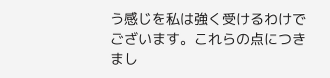う感じを私は強く受けるわけでございます。これらの点につきまし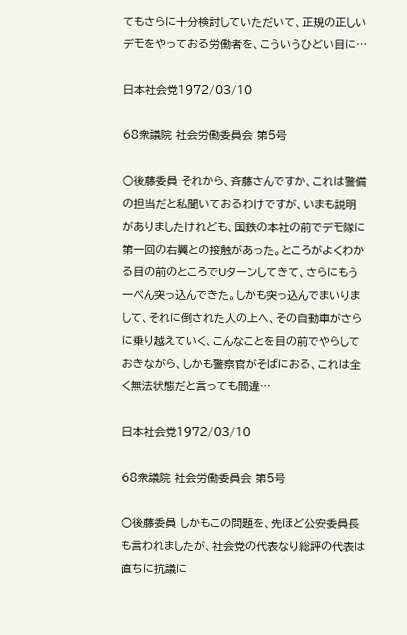てもさらに十分検討していただいて、正規の正しいデモをやっておる労働者を、こういうひどい目に…

日本社会党1972/03/10

68衆議院 社会労働委員会 第5号

○後藤委員 それから、斉藤さんですか、これは警備の担当だと私聞いておるわけですが、いまも説明がありましたけれども、国鉄の本社の前でデモ隊に第一回の右翼との接触があった。ところがよくわかる目の前のところでUターンしてきて、さらにもう一ぺん突っ込んできた。しかも突っ込んでまいりまして、それに倒された人の上へ、その自動車がさらに乗り越えていく、こんなことを目の前でやらしておきながら、しかも警察官がそばにおる、これは全く無法状態だと言っても間違…

日本社会党1972/03/10

68衆議院 社会労働委員会 第5号

○後藤委員 しかもこの問題を、先ほど公安委員長も言われましたが、社会党の代表なり総評の代表は直ちに抗議に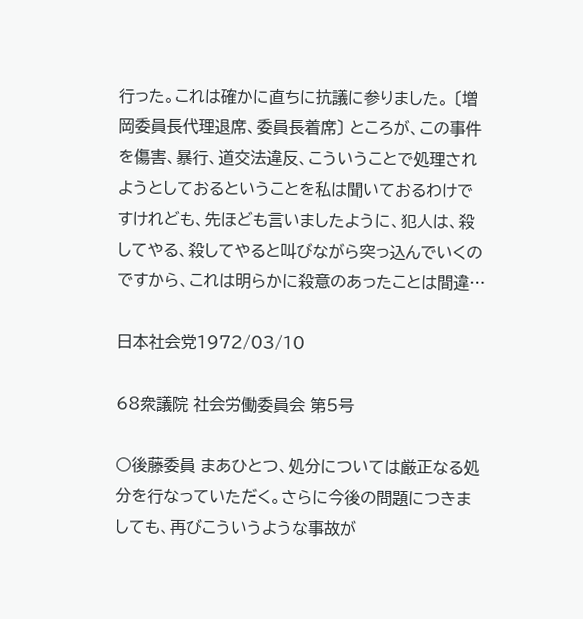行った。これは確かに直ちに抗議に参りました。 〔増岡委員長代理退席、委員長着席〕 ところが、この事件を傷害、暴行、道交法違反、こういうことで処理されようとしておるということを私は聞いておるわけですけれども、先ほども言いましたように、犯人は、殺してやる、殺してやると叫びながら突っ込んでいくのですから、これは明らかに殺意のあったことは間違…

日本社会党1972/03/10

68衆議院 社会労働委員会 第5号

○後藤委員 まあひとつ、処分については厳正なる処分を行なっていただく。さらに今後の問題につきましても、再びこういうような事故が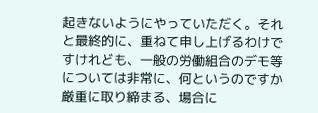起きないようにやっていただく。それと最終的に、重ねて申し上げるわけですけれども、一般の労働組合のデモ等については非常に、何というのですか厳重に取り締まる、場合に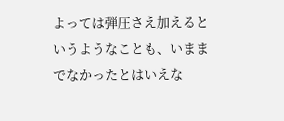よっては弾圧さえ加えるというようなことも、いままでなかったとはいえな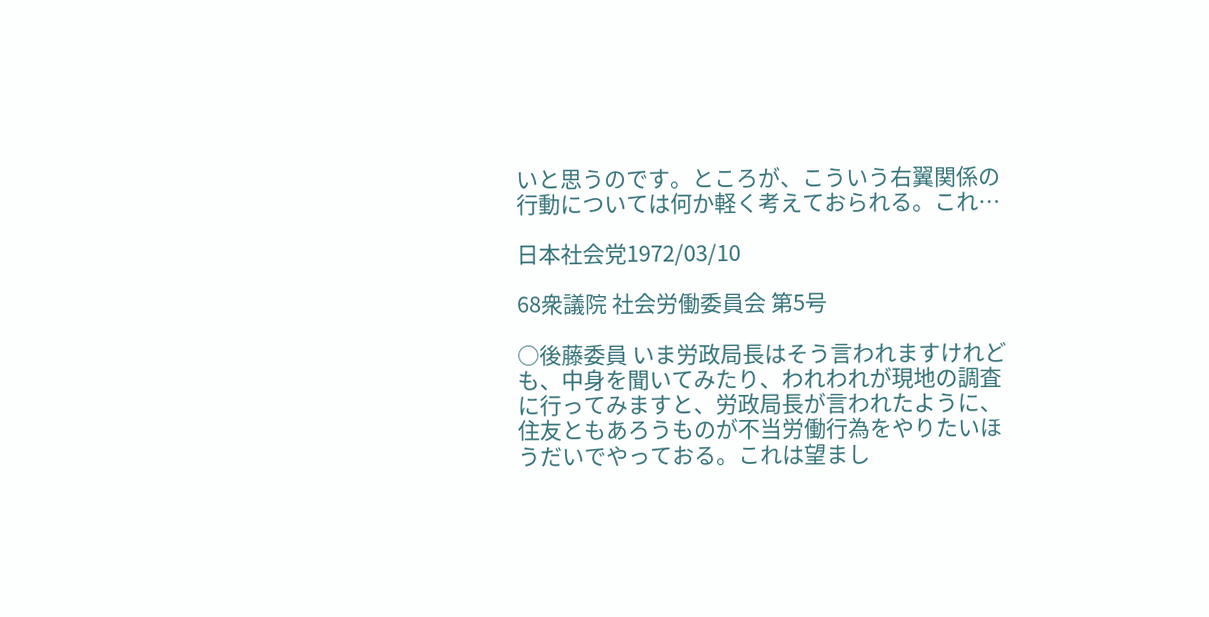いと思うのです。ところが、こういう右翼関係の行動については何か軽く考えておられる。これ…

日本社会党1972/03/10

68衆議院 社会労働委員会 第5号

○後藤委員 いま労政局長はそう言われますけれども、中身を聞いてみたり、われわれが現地の調査に行ってみますと、労政局長が言われたように、住友ともあろうものが不当労働行為をやりたいほうだいでやっておる。これは望まし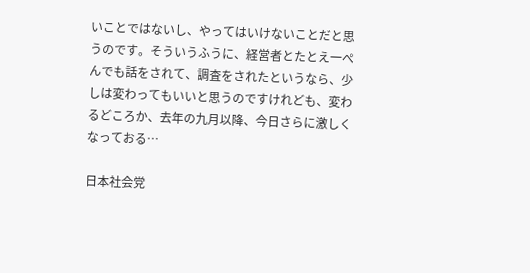いことではないし、やってはいけないことだと思うのです。そういうふうに、経営者とたとえ一ぺんでも話をされて、調査をされたというなら、少しは変わってもいいと思うのですけれども、変わるどころか、去年の九月以降、今日さらに激しくなっておる…

日本社会党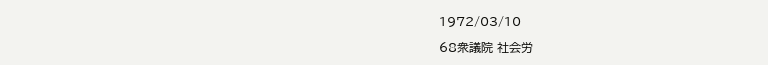1972/03/10

68衆議院 社会労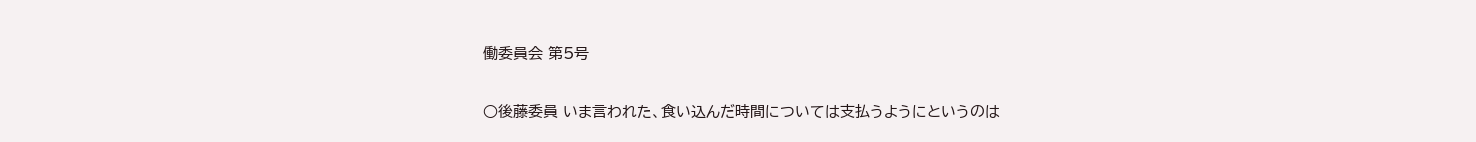働委員会 第5号

○後藤委員 いま言われた、食い込んだ時間については支払うようにというのは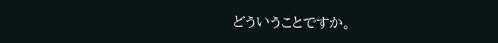どういうことですか。